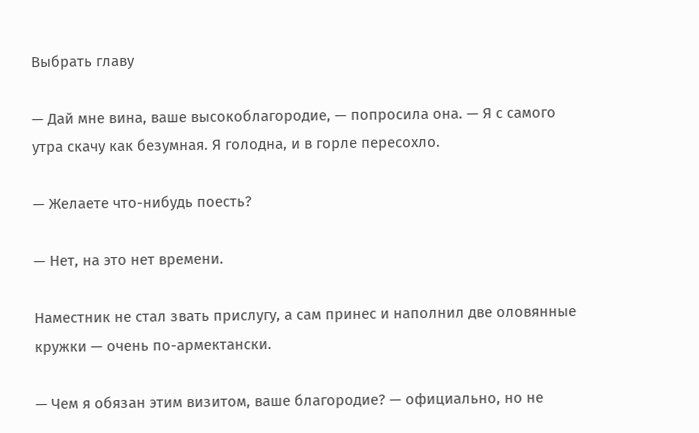Выбрать главу

— Дай мне вина, ваше высокоблагородие, — попросила она. — Я с самого утра скачу как безумная. Я голодна, и в горле пересохло.

— Желаете что-нибудь поесть?

— Нет, на это нет времени.

Наместник не стал звать прислугу, а сам принес и наполнил две оловянные кружки — очень по-армектански.

— Чем я обязан этим визитом, ваше благородие? — официально, но не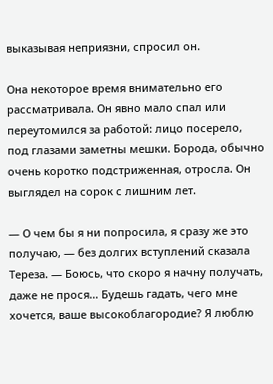выказывая неприязни, спросил он.

Она некоторое время внимательно его рассматривала. Он явно мало спал или переутомился за работой: лицо посерело, под глазами заметны мешки. Борода, обычно очень коротко подстриженная, отросла. Он выглядел на сорок с лишним лет.

— О чем бы я ни попросила, я сразу же это получаю, — без долгих вступлений сказала Тереза. — Боюсь, что скоро я начну получать, даже не прося… Будешь гадать, чего мне хочется, ваше высокоблагородие? Я люблю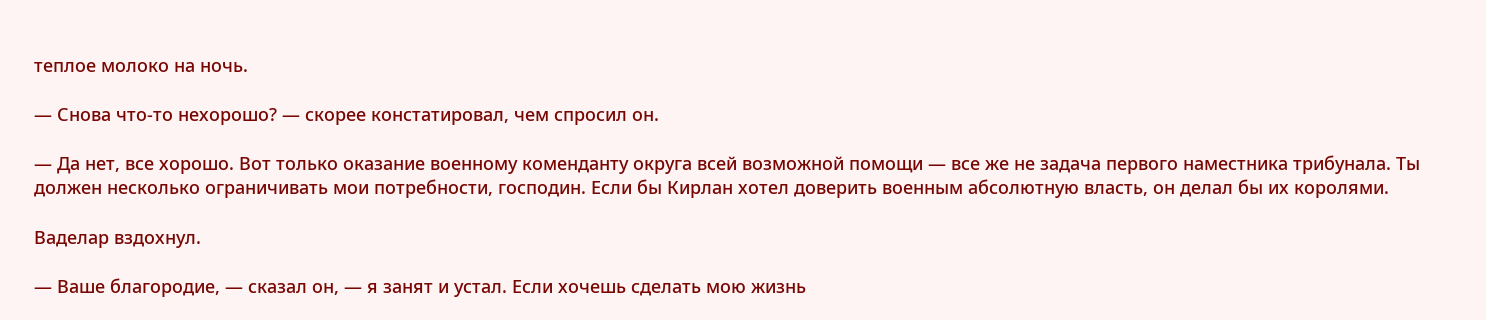теплое молоко на ночь.

— Снова что-то нехорошо? — скорее констатировал, чем спросил он.

— Да нет, все хорошо. Вот только оказание военному коменданту округа всей возможной помощи — все же не задача первого наместника трибунала. Ты должен несколько ограничивать мои потребности, господин. Если бы Кирлан хотел доверить военным абсолютную власть, он делал бы их королями.

Ваделар вздохнул.

— Ваше благородие, — сказал он, — я занят и устал. Если хочешь сделать мою жизнь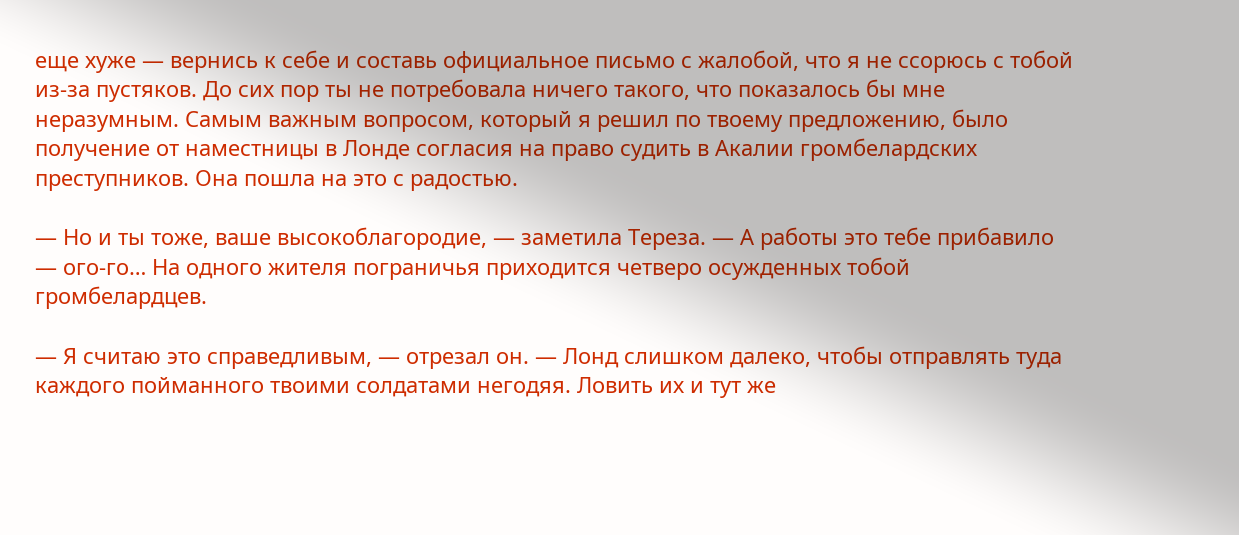еще хуже — вернись к себе и составь официальное письмо с жалобой, что я не ссорюсь с тобой из-за пустяков. До сих пор ты не потребовала ничего такого, что показалось бы мне неразумным. Самым важным вопросом, который я решил по твоему предложению, было получение от наместницы в Лонде согласия на право судить в Акалии громбелардских преступников. Она пошла на это с радостью.

— Но и ты тоже, ваше высокоблагородие, — заметила Тереза. — А работы это тебе прибавило — ого-го… На одного жителя пограничья приходится четверо осужденных тобой громбелардцев.

— Я считаю это справедливым, — отрезал он. — Лонд слишком далеко, чтобы отправлять туда каждого пойманного твоими солдатами негодяя. Ловить их и тут же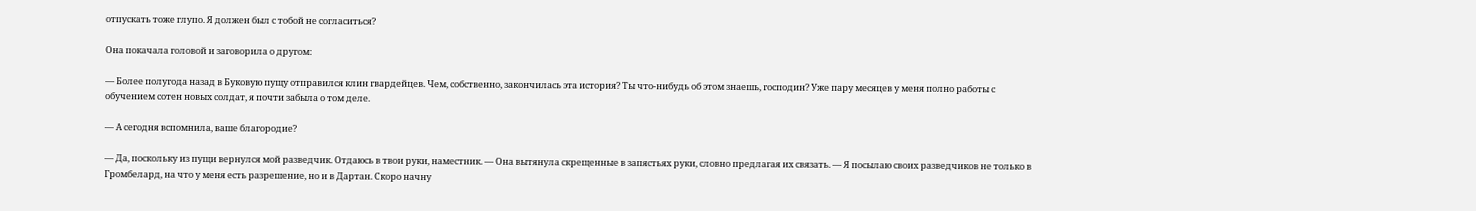отпускать тоже глупо. Я должен был с тобой не согласиться?

Она покачала головой и заговорила о другом:

— Более полугода назад в Буковую пущу отправился клин гвардейцев. Чем, собственно, закончилась эта история? Ты что-нибудь об этом знаешь, господин? Уже пару месяцев у меня полно работы с обучением сотен новых солдат, я почти забыла о том деле.

— А сегодня вспомнила, ваше благородие?

— Да, поскольку из пущи вернулся мой разведчик. Отдаюсь в твои руки, наместник. — Она вытянула скрещенные в запястьях руки, словно предлагая их связать. — Я посылаю своих разведчиков не только в Громбелард, на что у меня есть разрешение, но и в Дартан. Скоро начну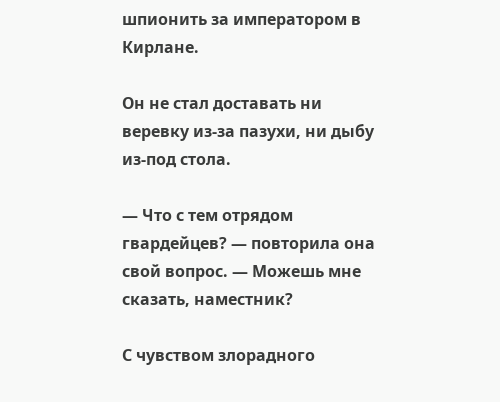шпионить за императором в Кирлане.

Он не стал доставать ни веревку из-за пазухи, ни дыбу из-под стола.

— Что с тем отрядом гвардейцев? — повторила она свой вопрос. — Можешь мне сказать, наместник?

С чувством злорадного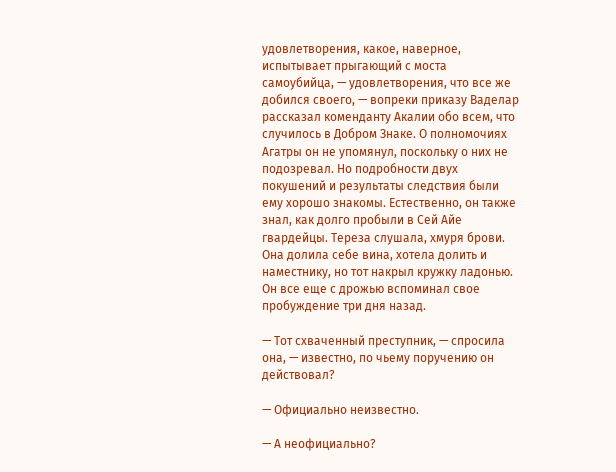удовлетворения, какое, наверное, испытывает прыгающий с моста самоубийца, — удовлетворения, что все же добился своего, — вопреки приказу Ваделар рассказал коменданту Акалии обо всем, что случилось в Добром Знаке. О полномочиях Агатры он не упомянул, поскольку о них не подозревал. Но подробности двух покушений и результаты следствия были ему хорошо знакомы. Естественно, он также знал, как долго пробыли в Сей Айе гвардейцы. Тереза слушала, хмуря брови. Она долила себе вина, хотела долить и наместнику, но тот накрыл кружку ладонью. Он все еще с дрожью вспоминал свое пробуждение три дня назад.

— Тот схваченный преступник, — спросила она, — известно, по чьему поручению он действовал?

— Официально неизвестно.

— А неофициально?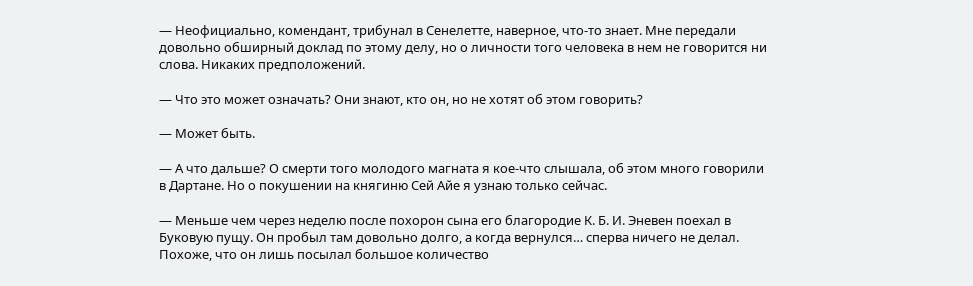— Неофициально, комендант, трибунал в Сенелетте, наверное, что-то знает. Мне передали довольно обширный доклад по этому делу, но о личности того человека в нем не говорится ни слова. Никаких предположений.

— Что это может означать? Они знают, кто он, но не хотят об этом говорить?

— Может быть.

— А что дальше? О смерти того молодого магната я кое-что слышала, об этом много говорили в Дартане. Но о покушении на княгиню Сей Айе я узнаю только сейчас.

— Меньше чем через неделю после похорон сына его благородие К. Б. И. Эневен поехал в Буковую пущу. Он пробыл там довольно долго, а когда вернулся… сперва ничего не делал. Похоже, что он лишь посылал большое количество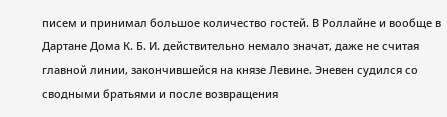писем и принимал большое количество гостей. В Роллайне и вообще в Дартане Дома К. Б. И. действительно немало значат, даже не считая главной линии, закончившейся на князе Левине. Эневен судился со сводными братьями и после возвращения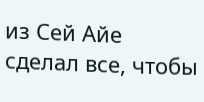из Сей Айе сделал все, чтобы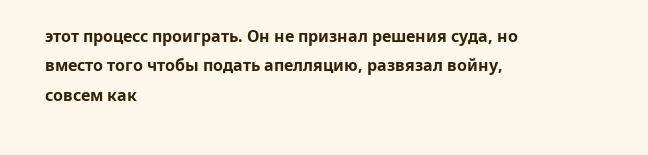этот процесс проиграть. Он не признал решения суда, но вместо того чтобы подать апелляцию, развязал войну, совсем как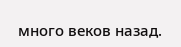много веков назад.